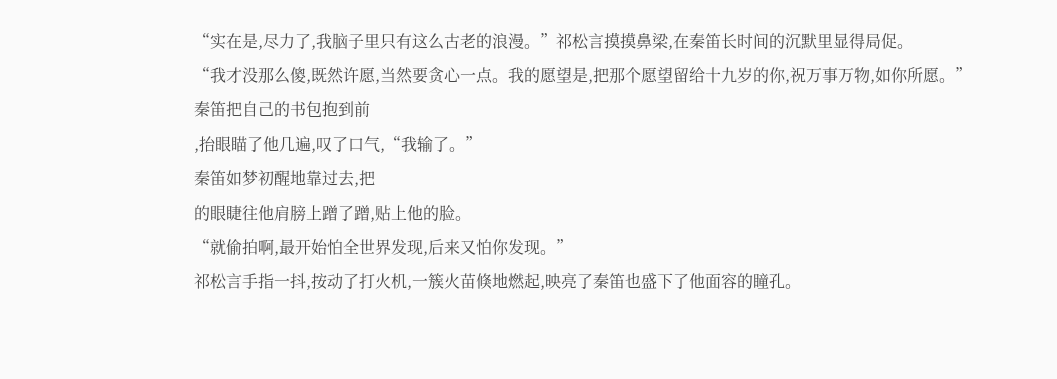“实在是,尽力了,我脑子里只有这么古老的浪漫。”祁松言摸摸鼻梁,在秦笛长时间的沉默里显得局促。
“我才没那么傻,既然许愿,当然要贪心一点。我的愿望是,把那个愿望留给十九岁的你,祝万事万物,如你所愿。”
秦笛把自己的书包抱到前
,抬眼瞄了他几遍,叹了口气,“我输了。”
秦笛如梦初醒地靠过去,把
的眼睫往他肩膀上蹭了蹭,贴上他的脸。
“就偷拍啊,最开始怕全世界发现,后来又怕你发现。”
祁松言手指一抖,按动了打火机,一簇火苗倏地燃起,映亮了秦笛也盛下了他面容的瞳孔。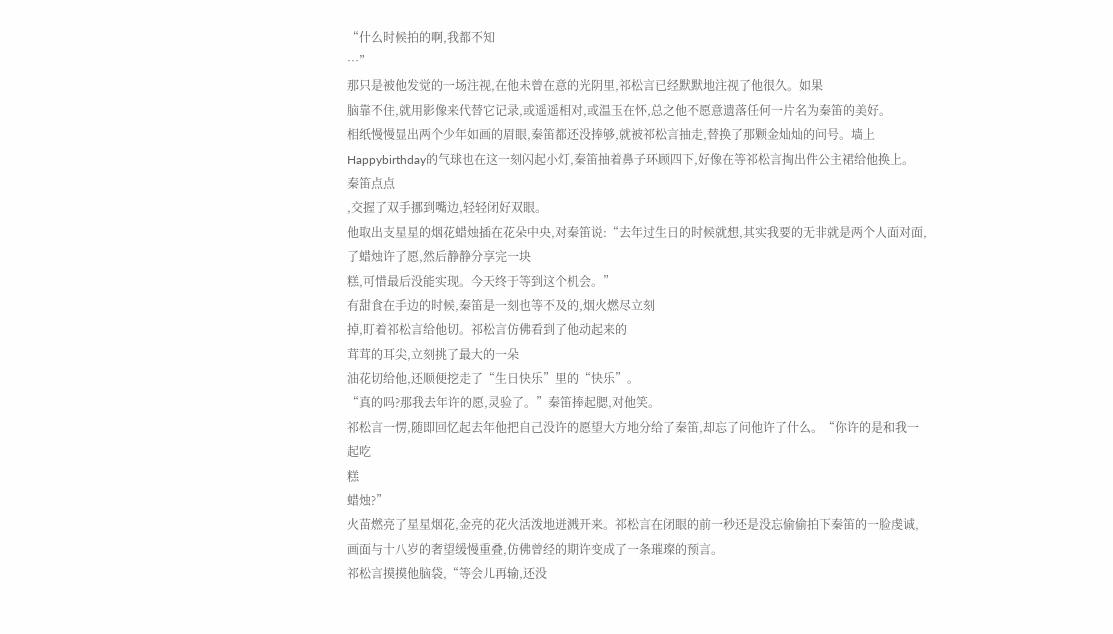“什么时候拍的啊,我都不知
…”
那只是被他发觉的一场注视,在他未曾在意的光阴里,祁松言已经默默地注视了他很久。如果
脑靠不住,就用影像来代替它记录,或遥遥相对,或温玉在怀,总之他不愿意遗落任何一片名为秦笛的美好。
相纸慢慢显出两个少年如画的眉眼,秦笛都还没捧够,就被祁松言抽走,替换了那颗金灿灿的问号。墙上Happybirthday的气球也在这一刻闪起小灯,秦笛抽着鼻子环顾四下,好像在等祁松言掏出件公主裙给他换上。
秦笛点点
,交握了双手挪到嘴边,轻轻闭好双眼。
他取出支星星的烟花蜡烛插在花朵中央,对秦笛说:“去年过生日的时候就想,其实我要的无非就是两个人面对面,
了蜡烛许了愿,然后静静分享完一块
糕,可惜最后没能实现。今天终于等到这个机会。”
有甜食在手边的时候,秦笛是一刻也等不及的,烟火燃尽立刻
掉,盯着祁松言给他切。祁松言仿佛看到了他动起来的
茸茸的耳尖,立刻挑了最大的一朵
油花切给他,还顺便挖走了“生日快乐”里的“快乐”。
“真的吗?那我去年许的愿,灵验了。”秦笛捧起腮,对他笑。
祁松言一愣,随即回忆起去年他把自己没许的愿望大方地分给了秦笛,却忘了问他许了什么。“你许的是和我一起吃
糕
蜡烛?”
火苗燃亮了星星烟花,金亮的花火活泼地迸溅开来。祁松言在闭眼的前一秒还是没忘偷偷拍下秦笛的一脸虔诚,画面与十八岁的奢望缓慢重叠,仿佛曾经的期许变成了一条璀璨的预言。
祁松言摸摸他脑袋,“等会儿再输,还没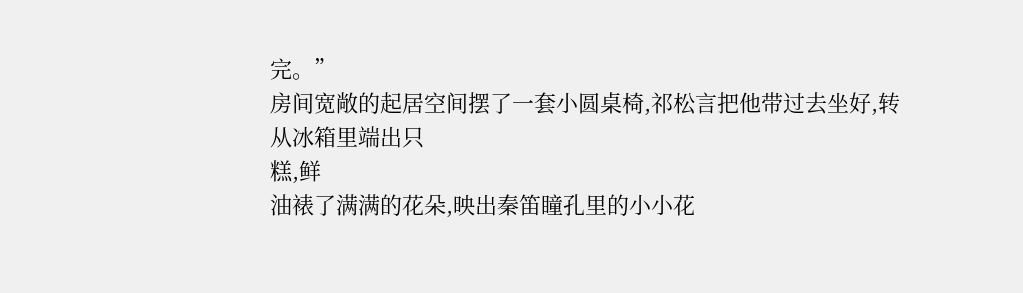完。”
房间宽敞的起居空间摆了一套小圆桌椅,祁松言把他带过去坐好,转
从冰箱里端出只
糕,鲜
油裱了满满的花朵,映出秦笛瞳孔里的小小花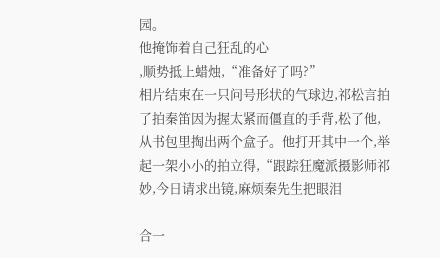园。
他掩饰着自己狂乱的心
,顺势抵上蜡烛,“准备好了吗?”
相片结束在一只问号形状的气球边,祁松言拍了拍秦笛因为握太紧而僵直的手背,松了他,从书包里掏出两个盒子。他打开其中一个,举起一架小小的拍立得,“跟踪狂魔派摄影师祁妙,今日请求出镜,麻烦秦先生把眼泪

合一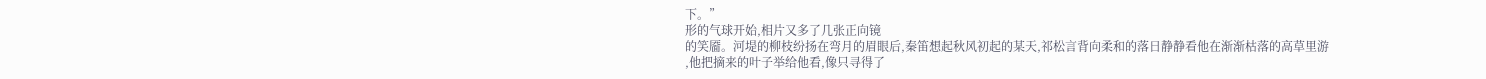下。”
形的气球开始,相片又多了几张正向镜
的笑靥。河堤的柳枝纷扬在弯月的眉眼后,秦笛想起秋风初起的某天,祁松言背向柔和的落日静静看他在渐渐枯落的高草里游
,他把摘来的叶子举给他看,像只寻得了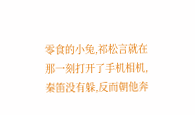零食的小兔,祁松言就在那一刻打开了手机相机,秦笛没有躲,反而朝他奔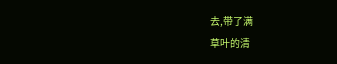去,带了满
草叶的清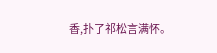香,扑了祁松言满怀。